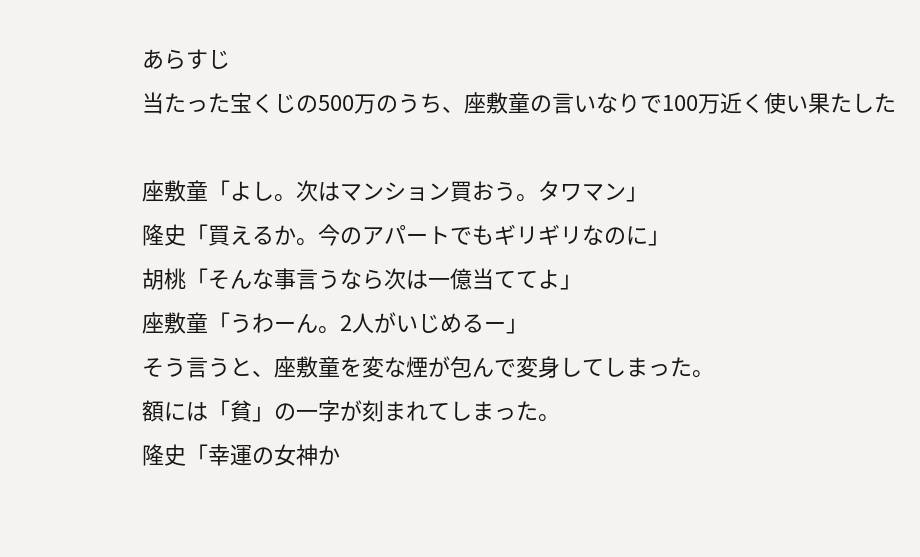あらすじ
当たった宝くじの500万のうち、座敷童の言いなりで100万近く使い果たした

座敷童「よし。次はマンション買おう。タワマン」
隆史「買えるか。今のアパートでもギリギリなのに」
胡桃「そんな事言うなら次は一億当ててよ」
座敷童「うわーん。2人がいじめるー」
そう言うと、座敷童を変な煙が包んで変身してしまった。
額には「貧」の一字が刻まれてしまった。
隆史「幸運の女神か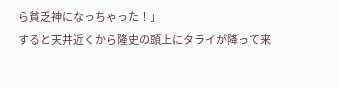ら貧乏神になっちゃった！」
すると天井近くから隆史の頭上にタライが降って来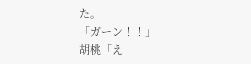た。
「ガーン！！」
胡桃「え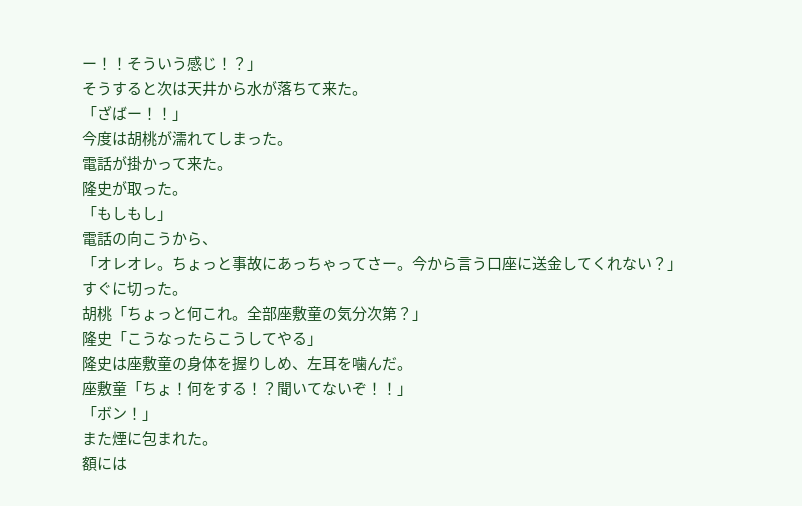ー！！そういう感じ！？」
そうすると次は天井から水が落ちて来た。
「ざばー！！」
今度は胡桃が濡れてしまった。
電話が掛かって来た。
隆史が取った。
「もしもし」
電話の向こうから、
「オレオレ。ちょっと事故にあっちゃってさー。今から言う口座に送金してくれない？」
すぐに切った。
胡桃「ちょっと何これ。全部座敷童の気分次第？」
隆史「こうなったらこうしてやる」
隆史は座敷童の身体を握りしめ、左耳を噛んだ。
座敷童「ちょ！何をする！？聞いてないぞ！！」
「ボン！」
また煙に包まれた。
額には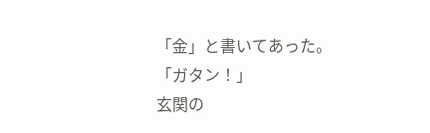「金」と書いてあった。
「ガタン！」
玄関の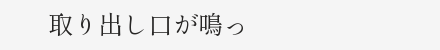取り出し口が鳴っ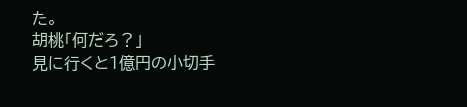た。
胡桃「何だろ？」
見に行くと1億円の小切手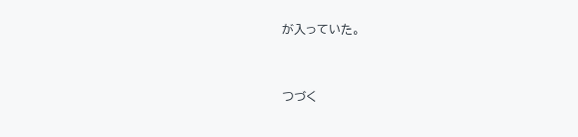が入っていた。


つづく